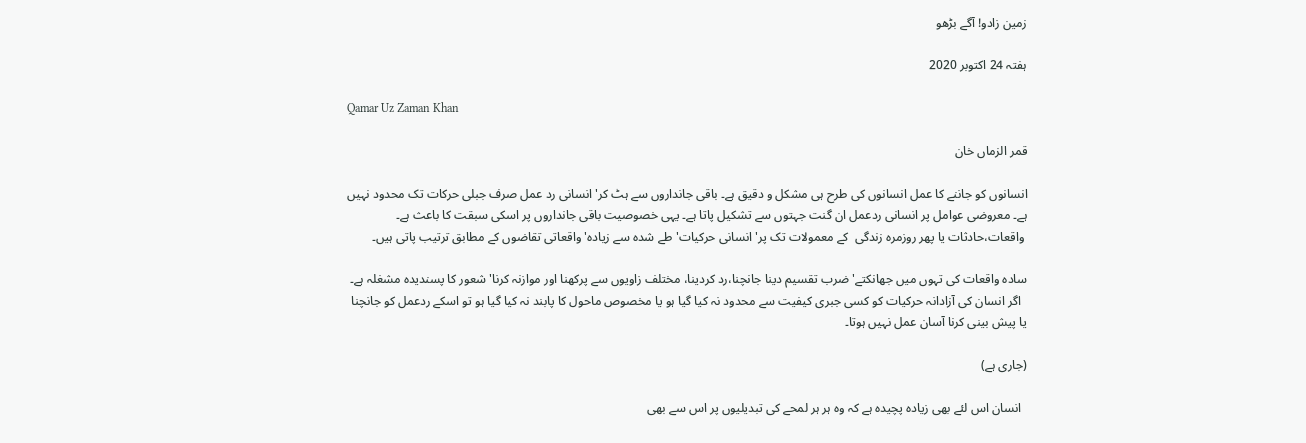زمین زادو! آگے بڑھو

ہفتہ 24 اکتوبر 2020

Qamar Uz Zaman Khan

قمر الزماں خان

انسانوں کو جاننے کا عمل انسانوں کی طرح ہی مشکل و دقیق ہے۔ باقی جانداروں سے ہٹ کر' انسانی رد عمل صرف جبلی حرکات تک محدود نہیں ہے۔ معروضی عوامل پر انسانی ردعمل ان گنت جہتوں سے تشکیل پاتا ہے۔ یہی خصوصیت باقی جانداروں پر اسکی سبقت کا باعث ہے۔
 واقعات،حادثات یا پھر روزمرہ زندگی  کے معمولات تک پر' انسانی حرکیات' طے شدہ سے زیادہ' واقعاتی تقاضوں کے مطابق ترتیب پاتی ہیں۔

سادہ واقعات کی تہوں میں جھانکتے' ضرب تقسیم دینا جانچنا،رد کردینا، مختلف زاویوں سے پرکھنا اور موازنہ کرنا' شعور کا پسندیدہ مشغلہ ہے۔
  اگر انسان کی آزادانہ حرکیات کو کسی جبری کیفیت سے محدود نہ کیا گیا ہو یا مخصوص ماحول کا پابند نہ کیا گیا ہو تو اسکے ردعمل کو جانچنا یا پیش بینی کرنا آسان عمل نہیں ہوتا۔

(جاری ہے)

  انسان اس لئے بھی زیادہ پچیدہ ہے کہ وہ ہر ہر لمحے کی تبدیلیوں پر اس سے بھی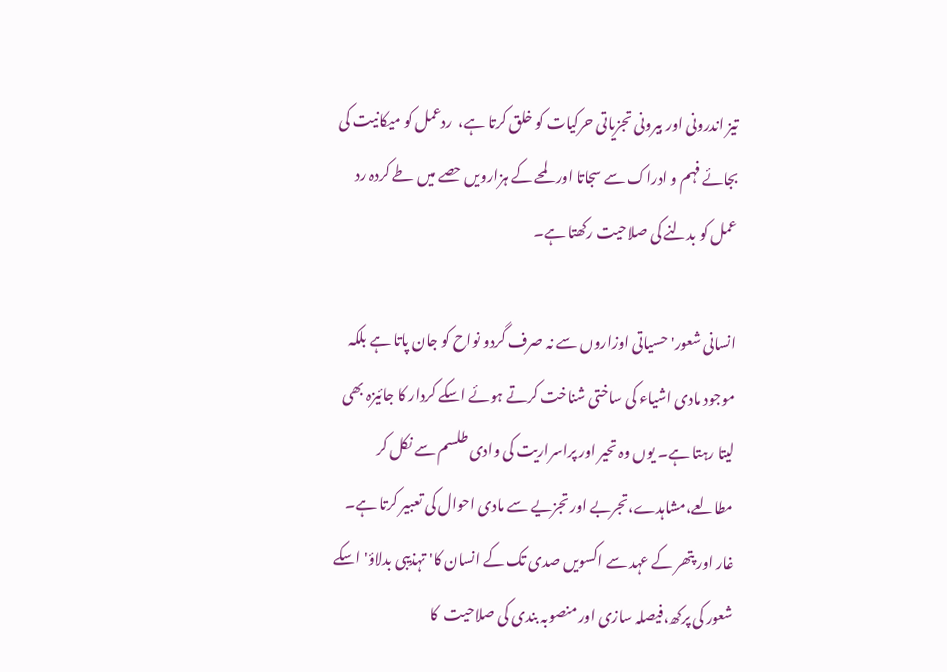تیز اندرونی اور بیرونی تجزیاتی حرکیات کو خلق کرتا ہے،  ردعمل کو میکانیت کی بجائے فہم و ادراک سے سجاتا اور لمحے کے ہزارویں حصے میں طے کردہ رد عمل کو بدلنے کی صلاحیت رکھتا ہے۔

انسانی شعور' حسیاتی اوزاروں سے نہ صرف گردو نواح کو جان پاتا ہے بلکہ موجود مادی اشیاء کی ساختی شناخت کرتے ہوئے اسکے کردار کا جائیزہ بھی لیتا رہتا ہے۔ یوں وہ تحیر اور پراسراریت کی وادی طلسم سے نکل کر مطالعے،مشاہدے،تجربے اور تجزیے سے مادی احوال کی تعبیر کرتا ہے۔  غار اور پتھر کے عہد سے اکسویں صدی تک کے انسان کا' تہذیبی بدلاؤ' اسکے شعور کی پرکھ،فیصلہ سازی اور منصوبہ بندی کی صلاحیت  کا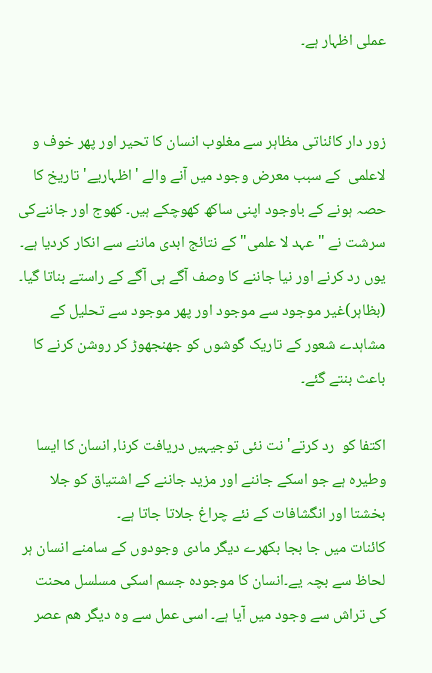عملی اظہار ہے۔


زور دار کائناتی مظاہر سے مغلوب انسان کا تحیر اور پھر خوف و لاعلمی  کے سبب معرض وجود میں آنے والے 'اظہاریے' تاریخ کا حصہ ہونے کے باوجود اپنی ساکھ کھوچکے ہیں۔ کھوج اور جاننےکی سرشت نے "عہد لا علمی" کے نتائج ابدی ماننے سے انکار کردیا ہے۔ یوں رد کرنے اور نیا جاننے کا وصف آگے ہی آگے کے راستے بناتا گیا۔ (بظاہر)غیر موجود سے موجود اور پھر موجود سے تحلیل کے مشاہدے شعور کے تاریک گوشوں کو جھنجھوڑ کر روشن کرنے کا باعث بنتے گئے۔

اکتفا کو  رد کرتے' نت نئی توجیہیں دریافت کرنا, انسان کا ایسا وطیرہ ہے جو اسکے جاننے اور مزید جاننے کے اشتیاق کو جلا بخشتا اور انگشافات کے نئے چراغ جلاتا جاتا ہے۔
کائنات میں جا بجا بکھرے دیگر مادی وجودوں کے سامنے انسان ہر لحاظ سے بچہ یے۔انسان کا موجودہ جسم اسکی مسلسل محنت کی تراش سے وجود میں آیا ہے۔ اسی عمل سے وہ دیگر ھم عصر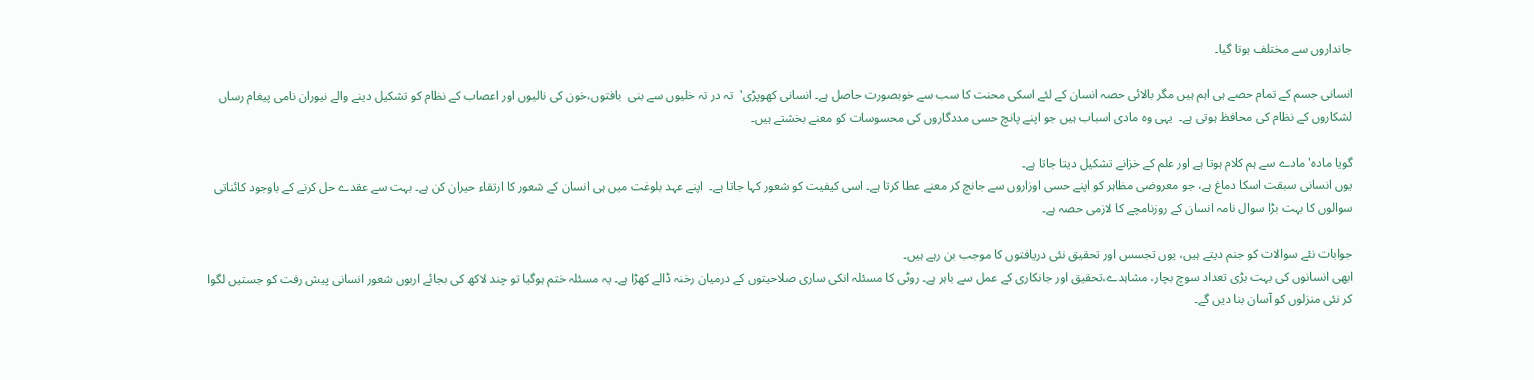جانداروں سے مختلف ہوتا گیا۔

انسانی جسم کے تمام حصے ہی اہم ہیں مگر بالائی حصہ انسان کے لئے اسکی محنت کا سب سے خوبصورت حاصل ہے۔ انسانی کھوپڑی'  تہ در تہ خلیوں سے بنی  بافتوں،خون کی نالیوں اور اعصاب کے نظام کو تشکیل دینے والے نیوران نامی پیغام رساں لشکاروں کے نظام کی محافظ ہوتی ہے۔  یہی وہ مادی اسباب ہیں جو اپنے پانچ حسی مددگاروں کی محسوسات کو معنے بخشتے ہیں۔

گویا مادہ' مادے سے ہم کلام ہوتا ہے اور علم کے خزانے تشکیل دیتا جاتا ہے۔
یوں انسانی سبقت اسکا دماغ ہے، جو معروضی مظاہر کو اپنے حسی اوزاروں سے جانچ کر معنے عطا کرتا ہے۔ اسی کیفیت کو شعور کہا جاتا ہے۔  اپنے عہد بلوغت میں ہی انسان کے شعور کا ارتقاء حیران کن ہے۔ بہت سے عقدے حل کرنے کے باوجود کائناتی سوالوں کا بہت بڑا سوال نامہ انسان کے روزنامچے کا لازمی حصہ ہے۔

جوابات نئے سوالات کو جنم دیتے ہیں، یوں تجسس اور تحقیق نئی دریافتوں کا موجب بن رہے ہیں۔
ابھی انسانوں کی بہت بڑی تعداد سوچ بچار، مشاہدے،تحقیق اور جانکاری کے عمل سے باہر ہے۔ روٹی کا مسئلہ انکی ساری صلاحیتوں کے درمیان رخنہ ڈالے کھڑا ہے۔ یہ مسئلہ ختم ہوگیا تو چند لاکھ کی بجائے اربوں شعور انسانی پیش رفت کو جستیں لگوا کر نئی منزلوں کو آسان بنا دیں گے۔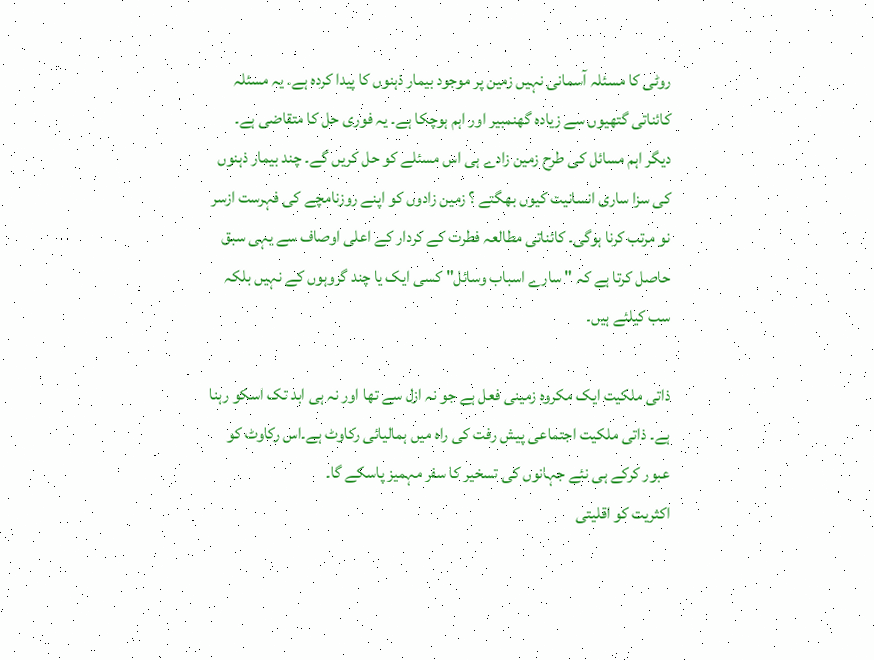روٹی کا مسئلہ آسمانی نہیں زمین پر موجود بیمار ذہنوں کا پیدا کردہ ہے۔ یہ مسئلہ کائناتی گتھیوں سے زیادہ گھنمبیر اور اہم ہوچکا ہے۔ یہ فوری حل کا متقاضی ہے۔  دیگر اہم مسائل کی طرح زمین زادے ہی اس مسئلے کو حل کریں گے۔ چند بیمار ذہنوں کی سزا ساری انسانیت کیوں بھگتے ؟ زمین زادوں کو اپنے روزنامچے کی فہرست ازسر نو مرتب کرنا ہوگی۔ کائناتی مطالعہ فطرت کے کردار کے اعلی اوصاف سے یہی سبق حاصل کرتا ہے کہ " سارے اسباب وسائل" کسی ایک یا چند گروہوں کے نہیں بلکہ سب کیلئے ہیں۔

ذاتی ملکیت ایک مکروہ زمینی فعل ہے جو نہ ازل سے تھا اور نہ ہی ابد تک اسکو رہنا ہے۔ ذاتی ملکیت اجتماعی پیش رفت کی راہ میں ہمالیائی رکاوٹ ہے۔اس رکاوٹ کو عبور کرکے ہی نئے جہانوں کی تسخیر کا سفر مہمیز پاسکے گا۔
اکثریت کو اقلیتی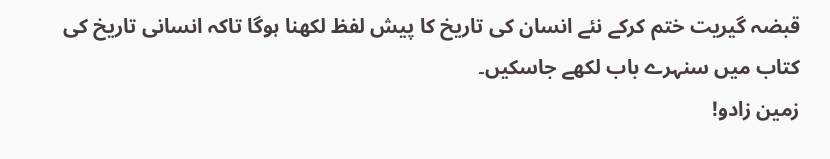قبضہ گیریت ختم کرکے نئے انسان کی تاریخ کا پیش لفظ لکھنا ہوگا تاکہ انسانی تاریخ کی کتاب میں سنہرے باب لکھے جاسکیں۔
زمین زادو!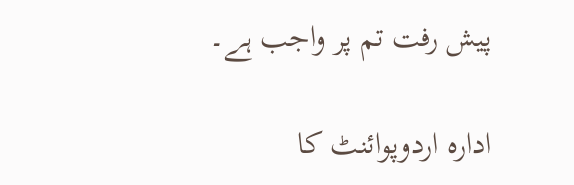پیش رفت تم پر واجب ہے۔

ادارہ اردوپوائنٹ کا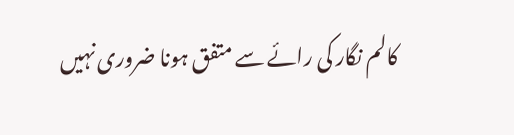کالم نگار کی رائے سے متفق ہونا ضروری نہیں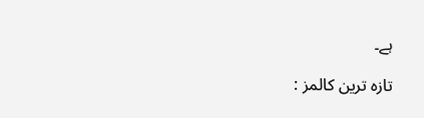ہے۔

تازہ ترین کالمز :